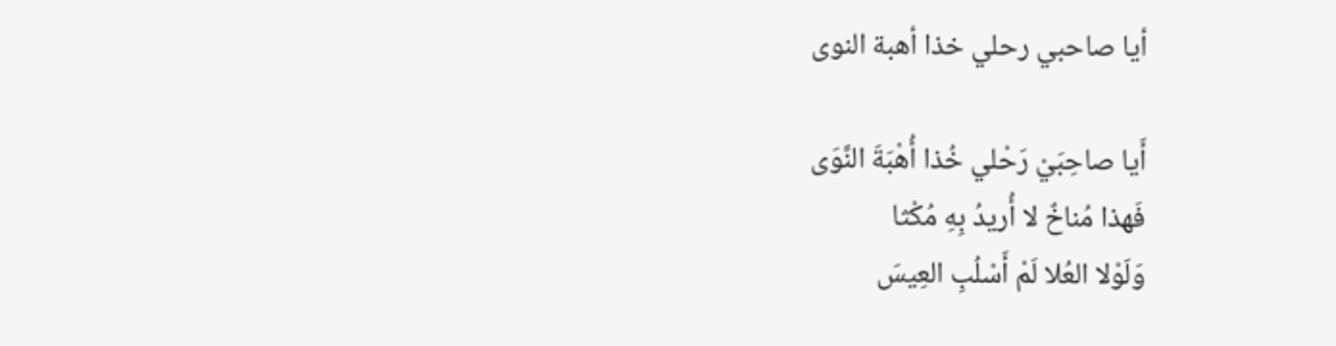أيا صاحبي رحلي خذا أهبة النوى

أَيا صاحِبَيْ رَحْلي خُذا أُهْبَةَ النَّوَى
فَهذا مُناخٌ لا أُريدُ بِهِ مُكْثا
وَلَوْلا العُلا لَمْ أَسْلُبِ العِيسَ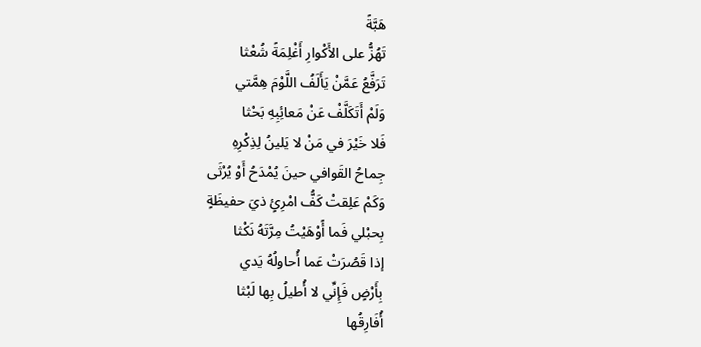هَبَّةً
تَهُزُّ على الأَكْوارِ أَغْلِمَةً شُعْثا
تَرَفَّعُ عَمَّنْ يَأَلَفُ اللَّوْمَ هِمَّتي
وَلَمْ أَتَكَلَّفْ عَنْ مَعائِبِهِ بَحْثا
فَلا خَيْرَ في مَنْ لا يَلينُ لِذِكْرِهِ
جِماحُ القَوافي حينَ يُمْدَحُ أَوْ يُرْثَى
وَكَمْ عَلِقتْ كَفُّ امْرِئٍ ذيَ حفيظَةٍ
بِحبْلي فَما أًوْهَيْتُ مِرَّتَهُ نَكْثا
إذا قَصُرَتْ عَما أُحاولُهُ يَدي
بِأَرْضٍ فَإِنِّي لا أُطيلُ بِها لَبْثا
أُفَارِقُها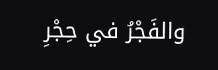والفَجْرُ في حِجْرِ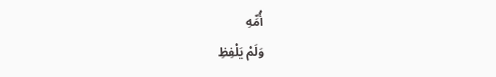أُمِّهِ
وَلَمْ يَلْفِظِ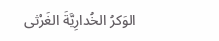الوَكرُ الخُدارِيَّةَ الغَرْثى